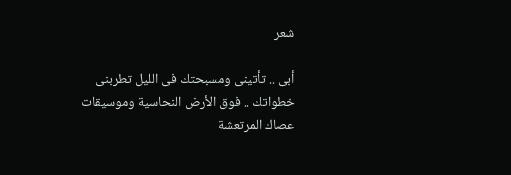شعر

أبى .. تأتينى ومسبحتك فى الليل تطربنى خطواتك .. فوق الأرض النحاسية وموسيقات عصاك المرتعشة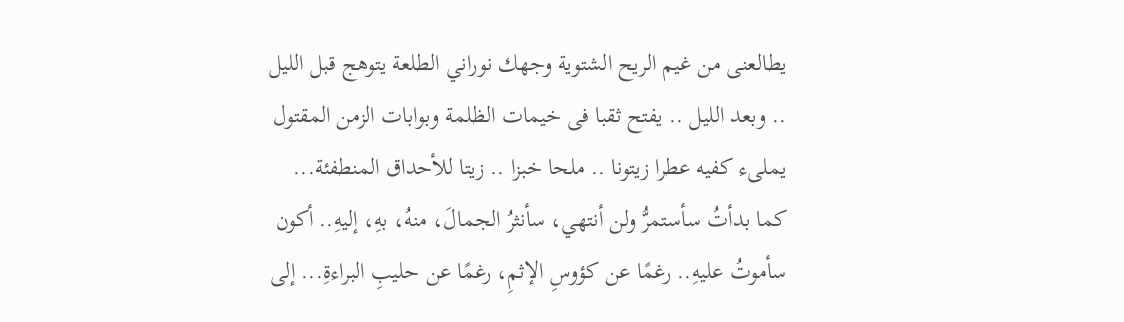يطالعنى من غيم الريح الشتوية وجهك نوراني الطلعة يتوهج قبل الليل .. وبعد الليل .. يفتح ثقبا فى خيمات الظلمة وبوابات الزمن المقتول يملىء كفيه عطرا زيتونا .. ملحا خبزا .. زيتا للأحداق المنطفئة...
كما بدأتُ سأستمرُّ ولن أنتهي، سأنثرُ الجمالَ، منهُ، بهِ، إليهِ.. أكون سأموتُ عليهِ.. رغمًا عن كؤوسِ الإثمِ، رغمًا عن حليبِ البراءةِ... إلى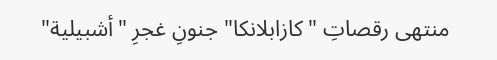منتهى رقصاتِ "كازابلانكا" جنونِ غجرِ "أشبيلية"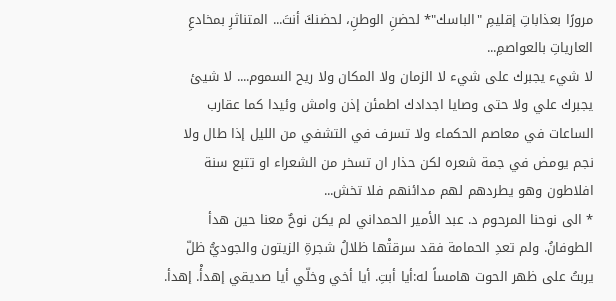مرورًا بعذاباتِ إقليمِ "الباسك"* لحضنِ الوطنِ، لحضنكَ أنتَ... المتناثرِ بمخادعِ العارياتِ بالعواصمِ...
لا شيء يجبرك على شيء لا الزمان ولا المكان ولا ريح السموم.... لا شيئ يجبرك علي ولا حتى وصايا اجدادك اطمئن إذن وامش وئيدا كما عقارب الساعات في معاصم الحكماء ولا تسرف في التشفي من الليل إذا طال ولا نجم يومض في جمة شعره لكن حذار ان تسخر من الشعراء او تتبع سنة افلاطون وهو يطردهم لهم مدائنهم فلا تخش...
* الى نوحنا المرحوم د. عبد الأمير الحمداني لم يكن نوحٌ معنا حين هدأ الطوفانُ. ولم تعدِ الحمامة فقد سرقتْها ظلالُ شجرةِ الزيتون والجوديُّ ظلّ يربتُ على ظهر الحوت هامساً له:أيا أبتِ. أيا أخي وخلّي أيا صديقي إهدأْ. إهدأ.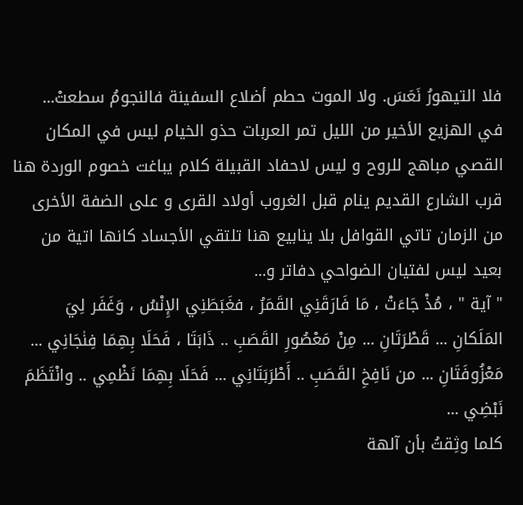فلا التيهورُ نَعَسَ. ولا الموت حطم أضلاع السفينة فالنجومُ سطعتْ...
في الهزيع الأخير من الليل تمر العربات حذو الخيام ليس في المكان القصي مباهج للروح و ليس لاحفاد القبيلة كلام يباغت خصوم الوردة هنا قرب الشارع القديم ينام قبل الغروب أولاد القرى و على الضفة الأخرى من الزمان تاتي القوافل بلا ينابيع هنا تلتقي الأجساد كانها اتية من بعيد ليس لفتيان الضواحي دفاتر و...
" آية " ، مُذْ جَاءَتْ ، مَا فَارَقَنِي القَمَرُ ، فغَبَطَنِي الإِنْسُ ، وَغَفَر لِيَ المَلَكانِ ... قَطْرَتَانِ ... مِنْ مَعْصُورِ القَصَبِ .. ذَابَتَا ، فَحَلَا بِهِمَا فِنٰجَانِي ... مَعْزُوفَتَانِ ... من نَافِخِ القَصَبِ .. أَطْرَبَتَانِي ... فَحَلَا بِهِمَا نَظْمِي .. وانْتَظَمَ نَبْضِي ...
كلما وثِقتُ بأن آلهة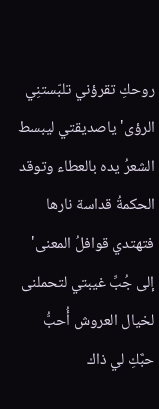روحكِ تقرؤني تلبّستنِي الرؤى' ياصديقتي ليبسط الشعرُ يده بالعطاء وتوقد الحكمةُ قداسة نارها فتهتدي قوافلُ المعنى' إلى جُبِّ غيبتي لتحملنى لخيال العروش أُحبُّ حبَّكِ لي ذاك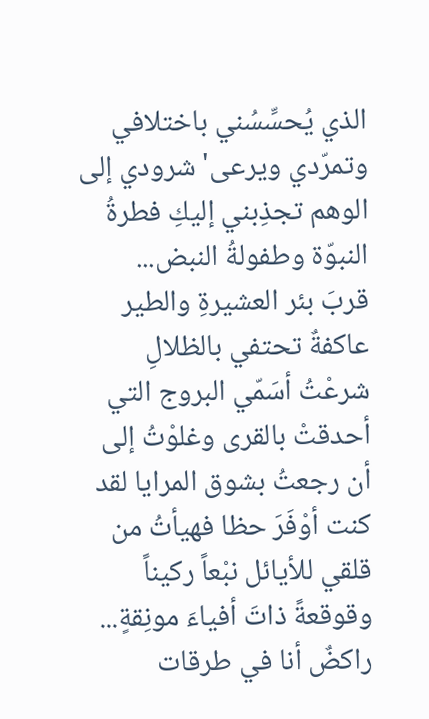الذي يُحسِّسُني باختلافي وتمرّدي ويرعى' شرودي إلى الوهم تجذِبني إليكِ فطرةُ النبوّة وطفولةُ النبض...
قربَ بئر العشيرةِ والطير عاكفةٌ تحتفي بالظلالِ شرعْتُ أسَمّي البروج التي أحدقتْ بالقرى وغلوْتُ إلى أن رجعتُ بشوق المرايا لقد كنت أوْفَرَ حظا فهيأتُ من قلقي للأيائل نبْعاً ركيناً وقوقعةً ذاتَ أفياءَ مونِقةٍ... راكضٌ أنا في طرقات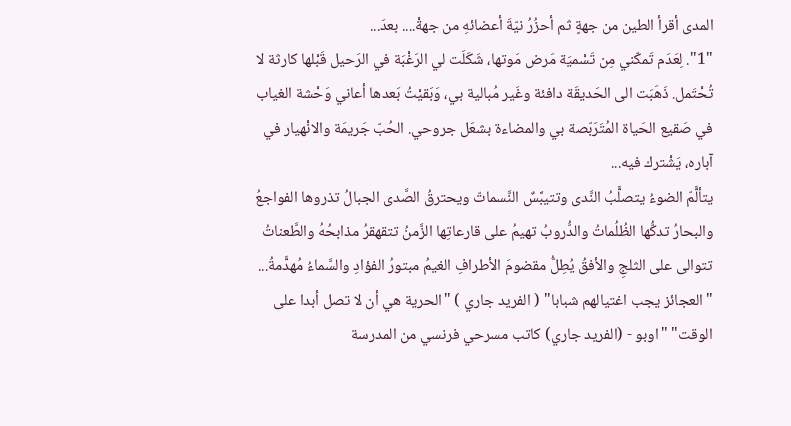المدى أقرأ الطين من جهةٍ ثم أحزُرُ نيّةَ أعضائهِ من جهةْ.... بعدَ...
"1". لِعَدَم تَمكّني مِن تَسْميَة مَرض مَوتها، شَكَلَت لي الرَغْبَة في الرَحيل قَبْلها كارثة لا تُحْتَمل. ذَهَبَت الى الحَديقَة دافئة وغَير مُبالية بي، وَبَقيْتُ بَعدها أعاني وَحْشة الغياب في صَقيع الحَياة المُتَرَبّصة بي والمضاءة بشعَل جروحي. الحُبّ جَريمَة والانْهيار في آباره، يَشْترك فيه...
يتألًّمّ الضوءُ يتصلًّبُ النَّدى وتتيبَّسٌ النَّسماتّ ويحترقُ الصَّدى الجبالُ تذروها الفواجعُ والبحارُ تدكُّها الظُلُماتُ والدُّروبُ تهيمُ على قارعاتِها الزَّمنُ تتقهقرُ مذابحُهُ والطَّعناتُ تتوالى على الثلجِ والأفقُ يُطِلُّ مقضومَ الأطرافِ الغيمُ مبتورُ الفؤادِ والسَّماءُ مُهدًّمةُ...
"العجائز يجب اغتيالهم شبابا" ( الفريد جاري ) "الحرية هي أن لا تصل أبدا على الوقت" "اوبو - (الفريد جاري) كاتب مسرحي فرنسي من المدرسة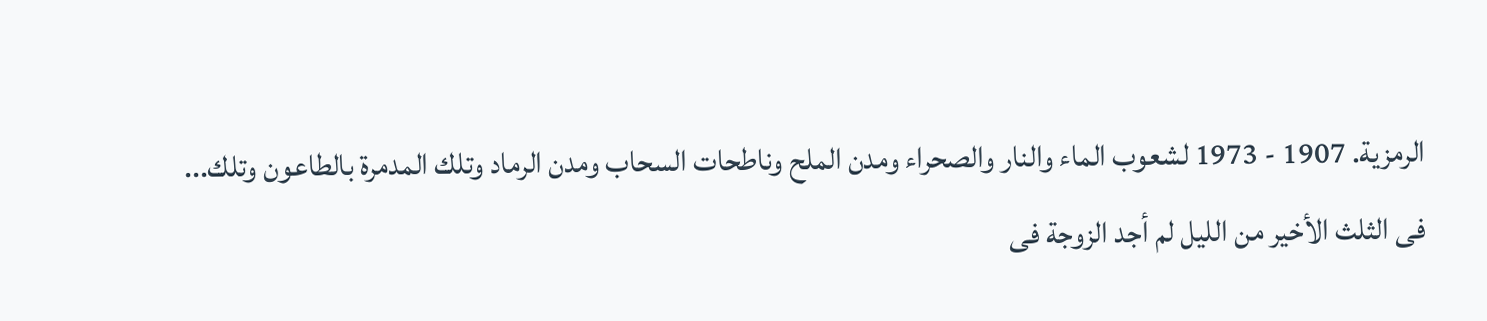الرمزية. 1907 - 1973 لشعوب الماء والنار والصحراء ومدن الملح وناطحات السحاب ومدن الرماد وتلك المدمرة بالطاعون وتلك...
فى الثلث الأخير من الليل لم أجد الزوجة فى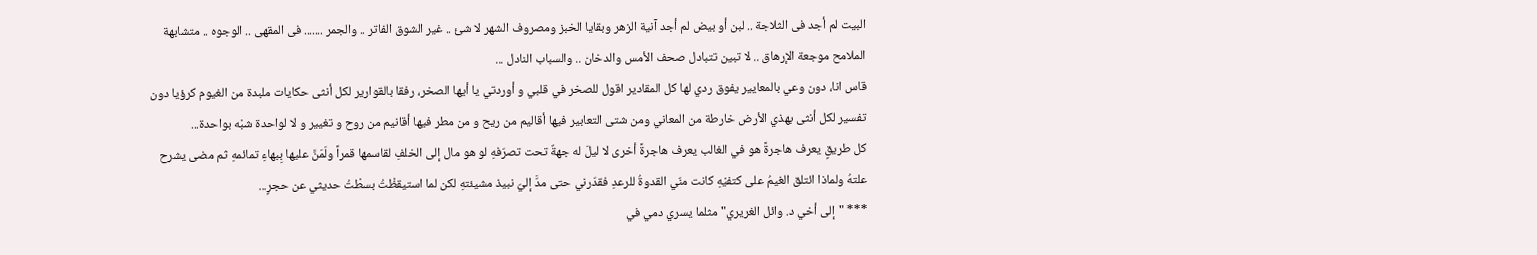البيت لم أجد فى الثلاجة .. لبن أو بيض لم أجد آنية الزهر وبقايا الخبز ومصروف الشهر لا شئ .. غير الشوق الفاتر .. والجمر ....... فى المقهى .. الوجوه .. متشابهة الملامح موجعة الإرهاق .. لا تبين تتبادل صحف الأمس والدخان .. والسباب النادل ...
قاس انا، دون وعي بالمعايير يفوق ردي لها كل المقادير اقول للصخر في قلبي و أوردتي يا أيها الصخر، رفقا بالقوارير لكل أنثى حكايات ملبدة من الغيوم كرؤيا دون تفسير لكل أنثى بهذي الأرض خارطة من المعاني ومن شتى التعابير فيها أقاليم من ريح و من مطر فيها أقانيم من روح و تغيير و لا لواحدة شبْه بواحدة...
كل طريقٍ يعرف هاجرةً هو في الغالب يعرف هاجرةً أخرى لا ليلَ له جهةٌ تحت تصرّفهِ لو هو مال إلى الخلفِ لقاسمها قمراً ولَمَنَّ عليها بِبهاءِ تمائمهِ ثم مضى يشرح علتهُ ولماذا ائتلق الغيمُ على كتفيْهِ كانت منّي القدوةُ للرعدِ فقدّرني حتى مدَّ إليّ نبيذ مشيئتهِ لكن لما استيقظْتُ بسطْتُ حديثي عن حجرٍ...
*** "إلى أخي د. وائل الغريري" مثلما يسري دمي في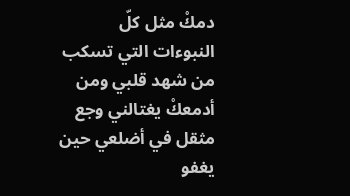دمكْ مثل كلّ النبوءات التي تسكب من شهد قلبي ومن أدمعكْ يغتالني وجع مثقل في أضلعي حين يغفو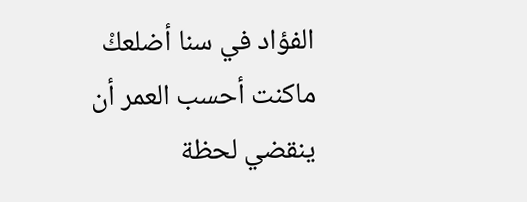الفؤاد في سنا أضلعكْ ماكنت أحسب العمر أن ينقضي لحظة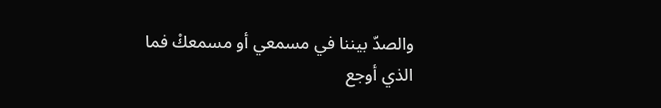والصدّ بيننا في مسمعي أو مسمعكْ فما الذي أوجع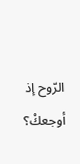الرّوح إذ أوجعكْ؟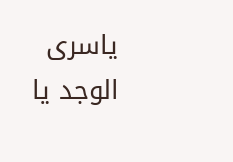ياسرى الوجد يا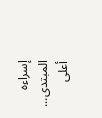إسراءه المبتدى...
أعلى